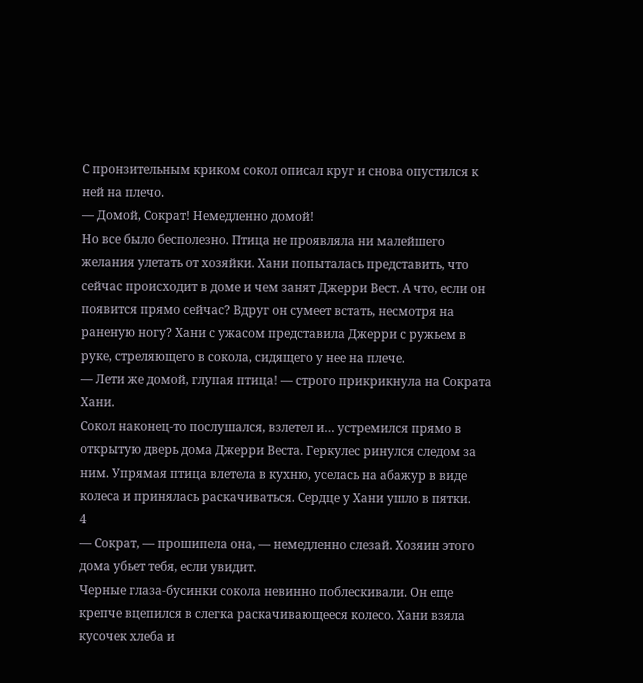С пронзительным криком сокол описал круг и снова опустился к ней на плечо.
— Домой, Сократ! Немедленно домой!
Но все было бесполезно. Птица не проявляла ни малейшего желания улетать от хозяйки. Хани попыталась представить, что сейчас происходит в доме и чем занят Джерри Вест. А что, если он появится прямо сейчас? Вдруг он сумеет встать, несмотря на раненую ногу? Хани с ужасом представила Джерри с ружьем в руке, стреляющего в сокола, сидящего у нее на плече.
— Лети же домой, глупая птица! — строго прикрикнула на Сократа Хани.
Сокол наконец-то послушался, взлетел и… устремился прямо в открытую дверь дома Джерри Веста. Геркулес ринулся следом за ним. Упрямая птица влетела в кухню, уселась на абажур в виде колеса и принялась раскачиваться. Сердце у Хани ушло в пятки.
4
— Сократ, — прошипела она, — немедленно слезай. Хозяин этого дома убьет тебя, если увидит.
Черные глаза-бусинки сокола невинно поблескивали. Он еще крепче вцепился в слегка раскачивающееся колесо. Хани взяла кусочек хлеба и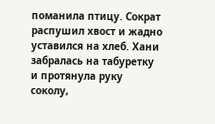поманила птицу. Сократ распушил хвост и жадно уставился на хлеб. Хани забралась на табуретку и протянула руку соколу,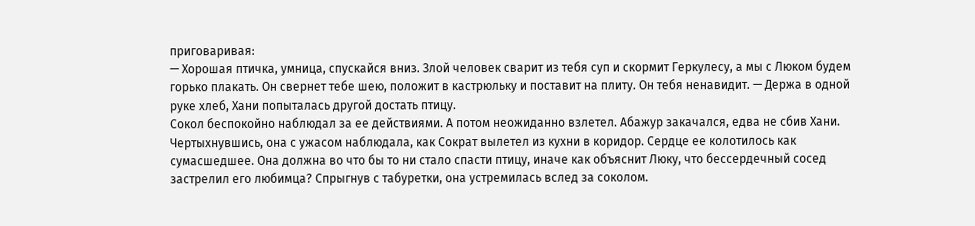приговаривая:
— Хорошая птичка, умница, спускайся вниз. Злой человек сварит из тебя суп и скормит Геркулесу, а мы с Люком будем горько плакать. Он свернет тебе шею, положит в кастрюльку и поставит на плиту. Он тебя ненавидит. — Держа в одной руке хлеб, Хани попыталась другой достать птицу.
Сокол беспокойно наблюдал за ее действиями. А потом неожиданно взлетел. Абажур закачался, едва не сбив Хани.
Чертыхнувшись, она с ужасом наблюдала, как Сократ вылетел из кухни в коридор. Сердце ее колотилось как сумасшедшее. Она должна во что бы то ни стало спасти птицу, иначе как объяснит Люку, что бессердечный сосед застрелил его любимца? Спрыгнув с табуретки, она устремилась вслед за соколом.